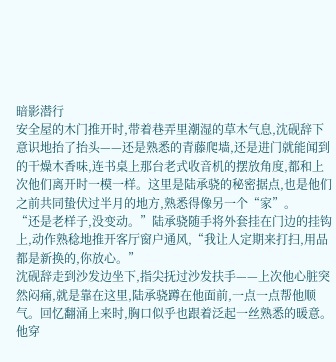暗影潜行
安全屋的木门推开时,带着巷弄里潮湿的草木气息,沈砚辞下意识地抬了抬头——还是熟悉的青藤爬墙,还是进门就能闻到的干燥木香味,连书桌上那台老式收音机的摆放角度,都和上次他们离开时一模一样。这里是陆承骁的秘密据点,也是他们之前共同蛰伏过半月的地方,熟悉得像另一个“家”。
“还是老样子,没变动。”陆承骁随手将外套挂在门边的挂钩上,动作熟稔地推开客厅窗户通风,“我让人定期来打扫,用品都是新换的,你放心。”
沈砚辞走到沙发边坐下,指尖抚过沙发扶手——上次他心脏突然闷痛,就是靠在这里,陆承骁蹲在他面前,一点一点帮他顺气。回忆翻涌上来时,胸口似乎也跟着泛起一丝熟悉的暖意。他穿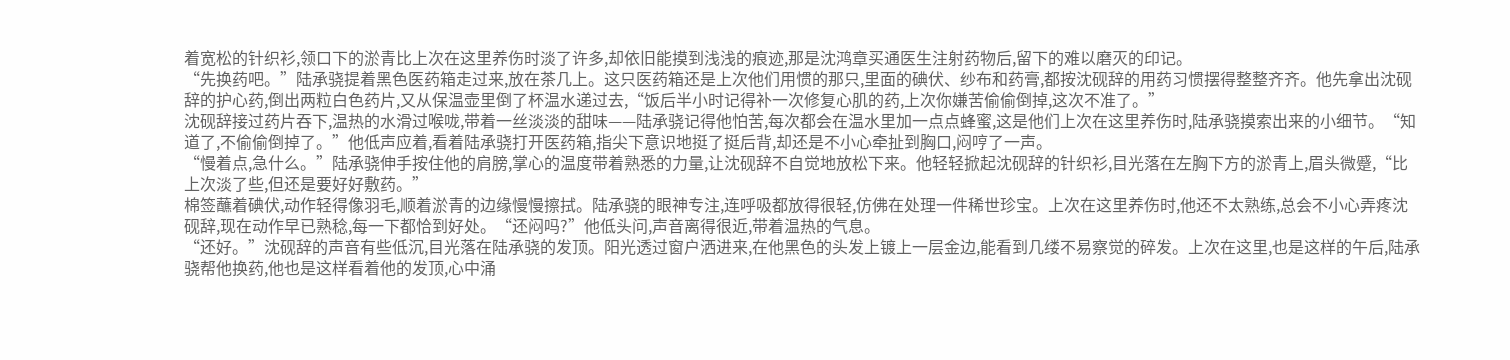着宽松的针织衫,领口下的淤青比上次在这里养伤时淡了许多,却依旧能摸到浅浅的痕迹,那是沈鸿章买通医生注射药物后,留下的难以磨灭的印记。
“先换药吧。”陆承骁提着黑色医药箱走过来,放在茶几上。这只医药箱还是上次他们用惯的那只,里面的碘伏、纱布和药膏,都按沈砚辞的用药习惯摆得整整齐齐。他先拿出沈砚辞的护心药,倒出两粒白色药片,又从保温壶里倒了杯温水递过去,“饭后半小时记得补一次修复心肌的药,上次你嫌苦偷偷倒掉,这次不准了。”
沈砚辞接过药片吞下,温热的水滑过喉咙,带着一丝淡淡的甜味——陆承骁记得他怕苦,每次都会在温水里加一点点蜂蜜,这是他们上次在这里养伤时,陆承骁摸索出来的小细节。“知道了,不偷偷倒掉了。”他低声应着,看着陆承骁打开医药箱,指尖下意识地挺了挺后背,却还是不小心牵扯到胸口,闷哼了一声。
“慢着点,急什么。”陆承骁伸手按住他的肩膀,掌心的温度带着熟悉的力量,让沈砚辞不自觉地放松下来。他轻轻掀起沈砚辞的针织衫,目光落在左胸下方的淤青上,眉头微蹙,“比上次淡了些,但还是要好好敷药。”
棉签蘸着碘伏,动作轻得像羽毛,顺着淤青的边缘慢慢擦拭。陆承骁的眼神专注,连呼吸都放得很轻,仿佛在处理一件稀世珍宝。上次在这里养伤时,他还不太熟练,总会不小心弄疼沈砚辞,现在动作早已熟稔,每一下都恰到好处。“还闷吗?”他低头问,声音离得很近,带着温热的气息。
“还好。”沈砚辞的声音有些低沉,目光落在陆承骁的发顶。阳光透过窗户洒进来,在他黑色的头发上镀上一层金边,能看到几缕不易察觉的碎发。上次在这里,也是这样的午后,陆承骁帮他换药,他也是这样看着他的发顶,心中涌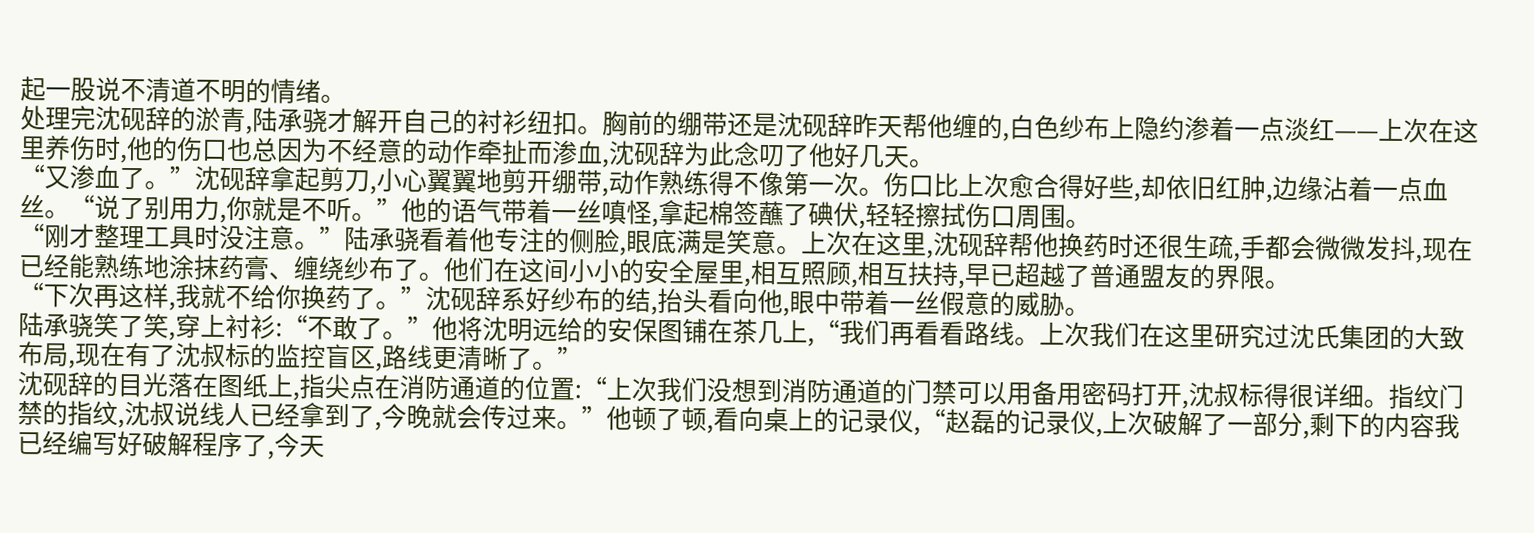起一股说不清道不明的情绪。
处理完沈砚辞的淤青,陆承骁才解开自己的衬衫纽扣。胸前的绷带还是沈砚辞昨天帮他缠的,白色纱布上隐约渗着一点淡红——上次在这里养伤时,他的伤口也总因为不经意的动作牵扯而渗血,沈砚辞为此念叨了他好几天。
“又渗血了。”沈砚辞拿起剪刀,小心翼翼地剪开绷带,动作熟练得不像第一次。伤口比上次愈合得好些,却依旧红肿,边缘沾着一点血丝。“说了别用力,你就是不听。”他的语气带着一丝嗔怪,拿起棉签蘸了碘伏,轻轻擦拭伤口周围。
“刚才整理工具时没注意。”陆承骁看着他专注的侧脸,眼底满是笑意。上次在这里,沈砚辞帮他换药时还很生疏,手都会微微发抖,现在已经能熟练地涂抹药膏、缠绕纱布了。他们在这间小小的安全屋里,相互照顾,相互扶持,早已超越了普通盟友的界限。
“下次再这样,我就不给你换药了。”沈砚辞系好纱布的结,抬头看向他,眼中带着一丝假意的威胁。
陆承骁笑了笑,穿上衬衫:“不敢了。”他将沈明远给的安保图铺在茶几上,“我们再看看路线。上次我们在这里研究过沈氏集团的大致布局,现在有了沈叔标的监控盲区,路线更清晰了。”
沈砚辞的目光落在图纸上,指尖点在消防通道的位置:“上次我们没想到消防通道的门禁可以用备用密码打开,沈叔标得很详细。指纹门禁的指纹,沈叔说线人已经拿到了,今晚就会传过来。”他顿了顿,看向桌上的记录仪,“赵磊的记录仪,上次破解了一部分,剩下的内容我已经编写好破解程序了,今天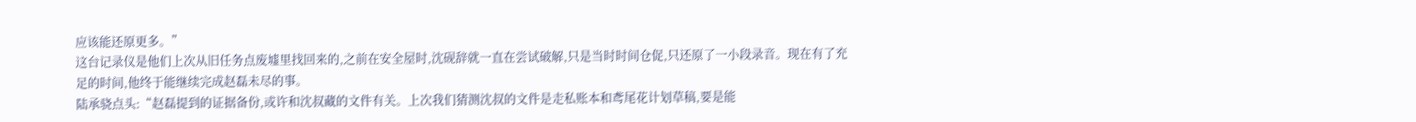应该能还原更多。”
这台记录仪是他们上次从旧任务点废墟里找回来的,之前在安全屋时,沈砚辞就一直在尝试破解,只是当时时间仓促,只还原了一小段录音。现在有了充足的时间,他终于能继续完成赵磊未尽的事。
陆承骁点头:“赵磊提到的证据备份,或许和沈叔藏的文件有关。上次我们猜测沈叔的文件是走私账本和鸢尾花计划草稿,要是能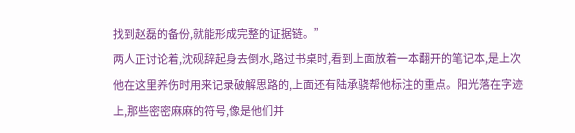找到赵磊的备份,就能形成完整的证据链。”
两人正讨论着,沈砚辞起身去倒水,路过书桌时,看到上面放着一本翻开的笔记本,是上次他在这里养伤时用来记录破解思路的,上面还有陆承骁帮他标注的重点。阳光落在字迹上,那些密密麻麻的符号,像是他们并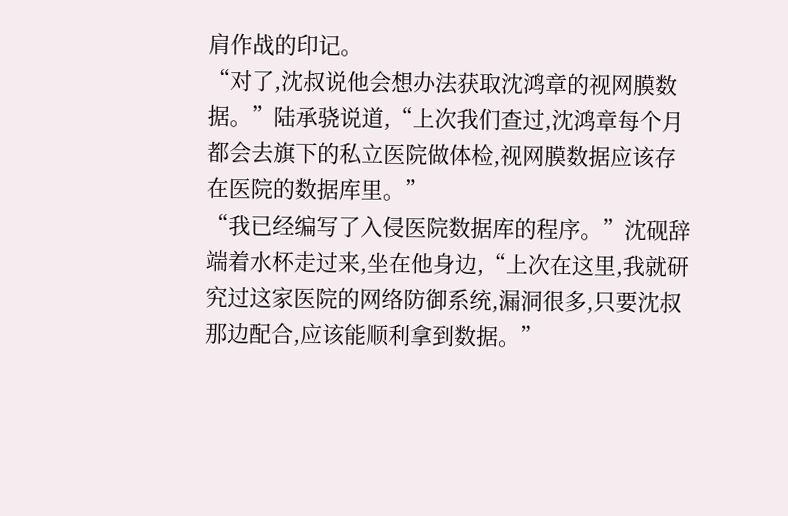肩作战的印记。
“对了,沈叔说他会想办法获取沈鸿章的视网膜数据。”陆承骁说道,“上次我们查过,沈鸿章每个月都会去旗下的私立医院做体检,视网膜数据应该存在医院的数据库里。”
“我已经编写了入侵医院数据库的程序。”沈砚辞端着水杯走过来,坐在他身边,“上次在这里,我就研究过这家医院的网络防御系统,漏洞很多,只要沈叔那边配合,应该能顺利拿到数据。”